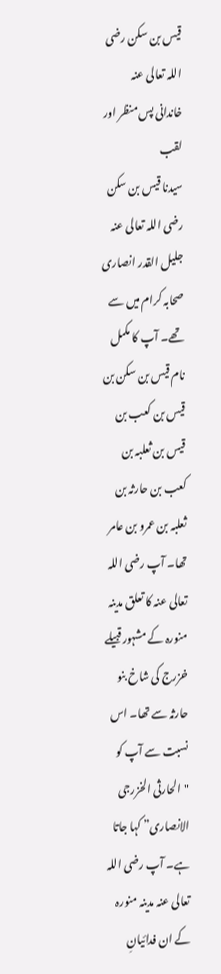قیس بن سکن رضی اللہ تعالی عنہ
خاندانی پس منظر اور لقب
سیدنا قیس بن سکن رضی اللہ تعالی عنہ جلیل القدر انصاری صحابہ کرام میں سے تھے۔ آپ کا مکمل نام قیس بن سکن بن قیس بن کعب بن قیس بن ثعلبہ بن کعب بن حارثہ بن ثعلبہ بن عمرو بن عامر تھا۔ آپ رضی اللہ تعالی عنہ کا تعلق مدینہ منورہ کے مشہور قبیلے خزرج کی شاخ بنو حارثہ سے تھا۔ اس نسبت سے آپ کو "الحارثی الخزرجی الانصاری” کہا جاتا ہے۔ آپ رضی اللہ تعالی عنہ مدینہ منورہ کے ان فدائیانِ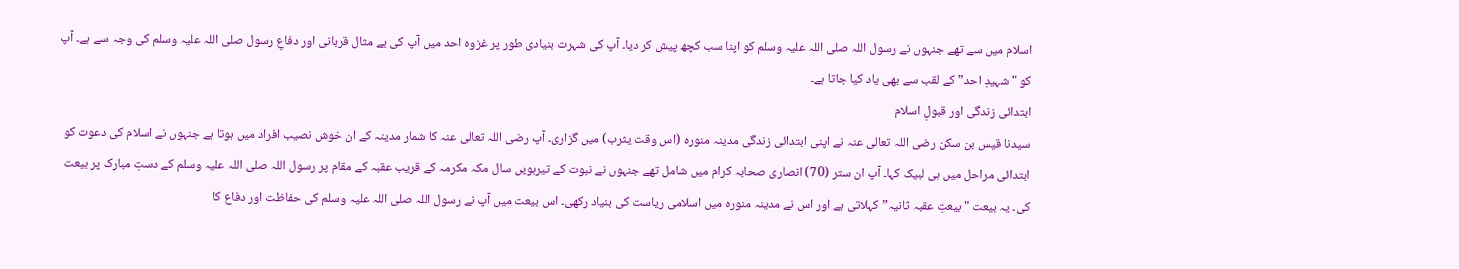اسلام میں سے تھے جنہوں نے رسول اللہ صلی اللہ علیہ وسلم کو اپنا سب کچھ پیش کر دیا۔ آپ کی شہرت بنیادی طور پر غزوہ احد میں آپ کی بے مثال قربانی اور دفاعِ رسول صلی اللہ علیہ وسلم کی وجہ سے ہے۔ آپ کو "شہیدِ احد” کے لقب سے بھی یاد کیا جاتا ہے۔
ابتدائی زندگی اور قبولِ اسلام
سیدنا قیس بن سکن رضی اللہ تعالی عنہ نے اپنی ابتدائی زندگی مدینہ منورہ (اس وقت یثرب) میں گزاری۔ آپ رضی اللہ تعالی عنہ کا شمار مدینہ کے ان خوش نصیب افراد میں ہوتا ہے جنہوں نے اسلام کی دعوت کو ابتدائی مراحل میں ہی لبیک کہا۔ آپ ان ستر (70) انصاری صحابہ کرام میں شامل تھے جنہوں نے نبوت کے تیرہویں سال مکہ مکرمہ کے قریب عقبہ کے مقام پر رسول اللہ صلی اللہ علیہ وسلم کے دستِ مبارک پر بیعت کی۔ یہ بیعت "بیعتِ عقبہ ثانیہ” کہلاتی ہے اور اس نے مدینہ منورہ میں اسلامی ریاست کی بنیاد رکھی۔ اس بیعت میں آپ نے رسول اللہ صلی اللہ علیہ وسلم کی حفاظت اور دفاع کا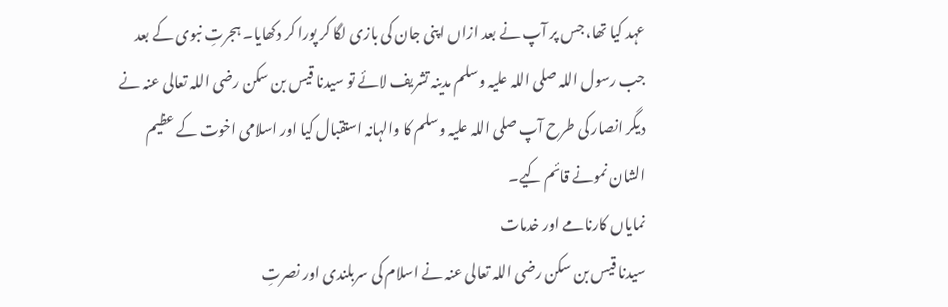عہد کیا تھا، جس پر آپ نے بعد ازاں اپنی جان کی بازی لگا کر پورا کر دکھایا۔ ہجرتِ نبوی کے بعد جب رسول اللہ صلی اللہ علیہ وسلم مدینہ تشریف لائے تو سیدنا قیس بن سکن رضی اللہ تعالی عنہ نے دیگر انصار کی طرح آپ صلی اللہ علیہ وسلم کا والہانہ استقبال کیا اور اسلامی اخوت کے عظیم الشان نمونے قائم کیے۔
نمایاں کارنامے اور خدمات
سیدنا قیس بن سکن رضی اللہ تعالی عنہ نے اسلام کی سربلندی اور نصرتِ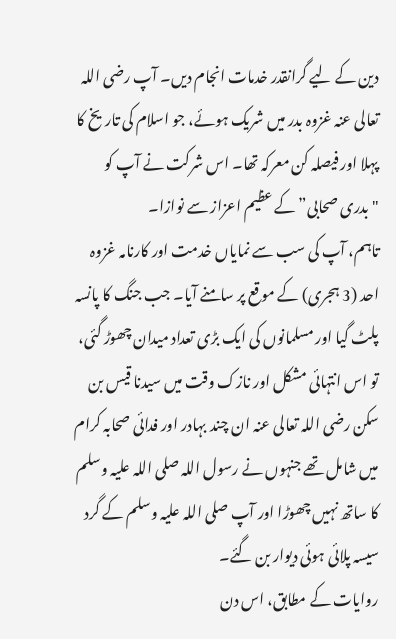دین کے لیے گرانقدر خدمات انجام دیں۔ آپ رضی اللہ تعالی عنہ غزوہ بدر میں شریک ہوئے، جو اسلام کی تاریخ کا پہلا اور فیصلہ کن معرکہ تھا۔ اس شرکت نے آپ کو "بدری صحابی” کے عظیم اعزاز سے نوازا۔
تاہم، آپ کی سب سے نمایاں خدمت اور کارنامہ غزوہ احد (3 ہجری) کے موقع پر سامنے آیا۔ جب جنگ کا پانسہ پلٹ گیا اور مسلمانوں کی ایک بڑی تعداد میدان چھوڑ گئی، تو اس انتہائی مشکل اور نازک وقت میں سیدنا قیس بن سکن رضی اللہ تعالی عنہ ان چند بہادر اور فدائی صحابہ کرام میں شامل تھے جنہوں نے رسول اللہ صلی اللہ علیہ وسلم کا ساتھ نہیں چھوڑا اور آپ صلی اللہ علیہ وسلم کے گرد سیسہ پلائی ہوئی دیوار بن گئے۔
روایات کے مطابق، اس دن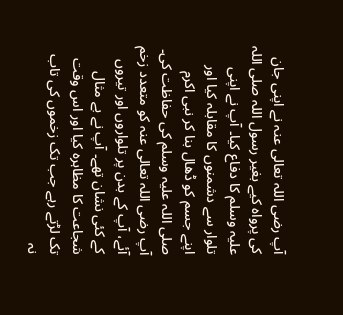آپ رضی اللہ تعالی عنہ نے اپنی جان کی پرواہ کیے بغیر رسول اللہ صلی اللہ علیہ وسلم کا دفاع کیا۔ آپ نے اپنی تلوار سے دشمنوں کا مقابلہ کیا اور اپنے جسم کو ڈھال بنا کر نبی اکرم صلی اللہ علیہ وسلم کی حفاظت کی۔ آپ رضی اللہ تعالی عنہ کو متعدد زخم آئے، آپ کے بدن پر تلواروں اور تیروں کے کئی نشان تھے۔ آپ نے بے مثال شجاعت کا مظاہرہ کیا اور اس وقت تک لڑتے رہے جب تک زخموں کی تاب نہ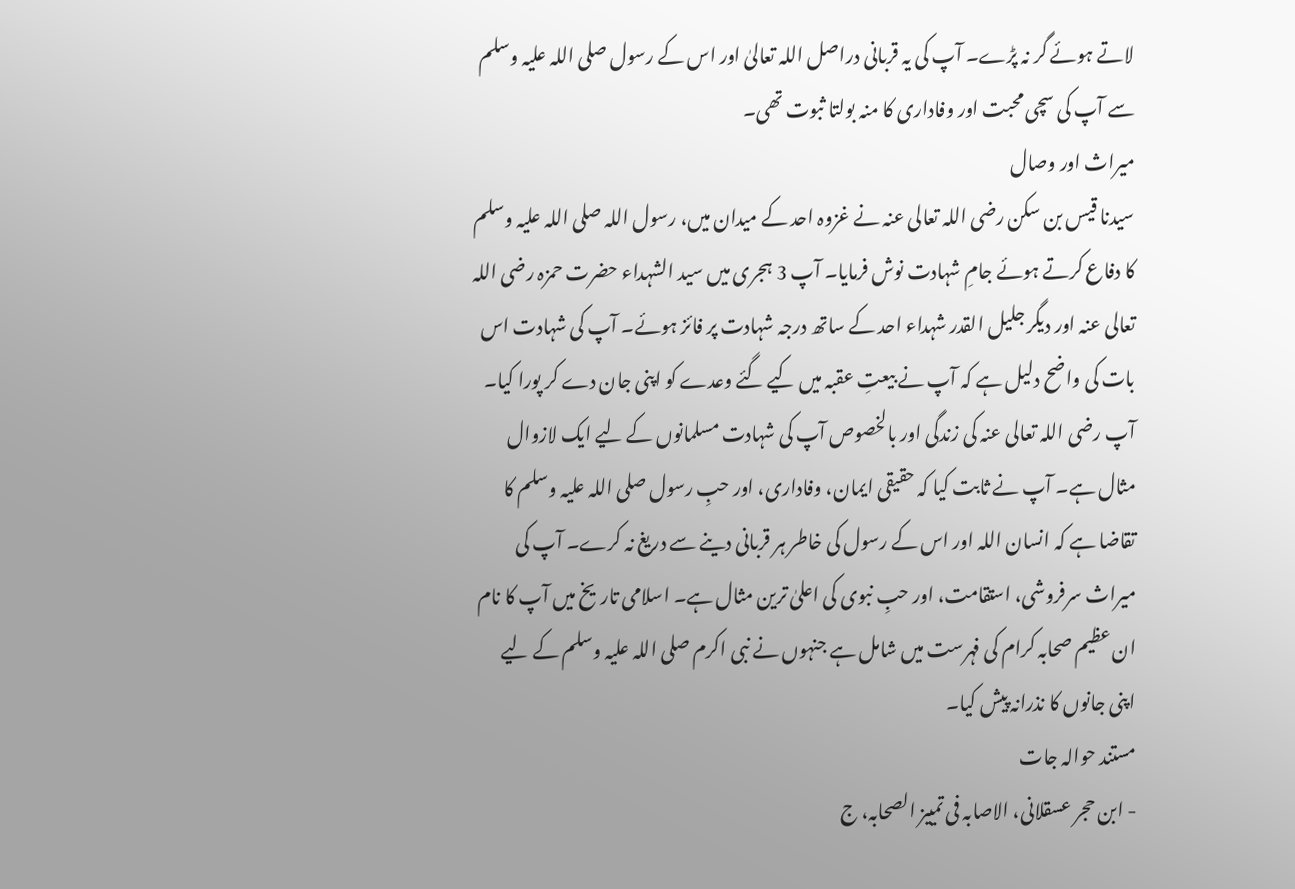لاتے ہوئے گر نہ پڑے۔ آپ کی یہ قربانی دراصل اللہ تعالیٰ اور اس کے رسول صلی اللہ علیہ وسلم سے آپ کی سچی محبت اور وفاداری کا منہ بولتا ثبوت تھی۔
میراث اور وصال
سیدنا قیس بن سکن رضی اللہ تعالی عنہ نے غزوہ احد کے میدان میں، رسول اللہ صلی اللہ علیہ وسلم کا دفاع کرتے ہوئے جامِ شہادت نوش فرمایا۔ آپ 3 ہجری میں سید الشہداء حضرت حمزہ رضی اللہ تعالی عنہ اور دیگر جلیل القدر شہداء احد کے ساتھ درجہ شہادت پر فائز ہوئے۔ آپ کی شہادت اس بات کی واضح دلیل ہے کہ آپ نے بیعتِ عقبہ میں کیے گئے وعدے کو اپنی جان دے کر پورا کیا۔
آپ رضی اللہ تعالی عنہ کی زندگی اور بالخصوص آپ کی شہادت مسلمانوں کے لیے ایک لازوال مثال ہے۔ آپ نے ثابت کیا کہ حقیقی ایمان، وفاداری، اور حبِ رسول صلی اللہ علیہ وسلم کا تقاضا ہے کہ انسان اللہ اور اس کے رسول کی خاطر ہر قربانی دینے سے دریغ نہ کرے۔ آپ کی میراث سرفروشی، استقامت، اور حبِ نبوی کی اعلیٰ ترین مثال ہے۔ اسلامی تاریخ میں آپ کا نام ان عظیم صحابہ کرام کی فہرست میں شامل ہے جنہوں نے نبی اکرم صلی اللہ علیہ وسلم کے لیے اپنی جانوں کا نذرانہ پیش کیا۔
مستند حوالہ جات
- ابن حجر عسقلانی، الاصابہ فی تمییز الصحابہ، ج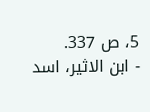5، ص 337.
- ابن الاثیر، اسد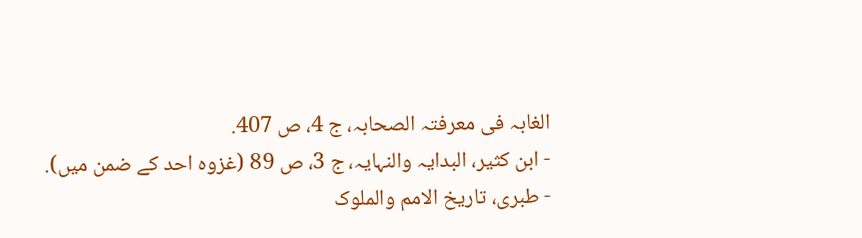الغابہ فی معرفتہ الصحابہ، ج 4، ص 407.
- ابن کثیر، البدایہ والنہایہ، ج 3، ص 89 (غزوہ احد کے ضمن میں).
- طبری، تاریخ الامم والملوک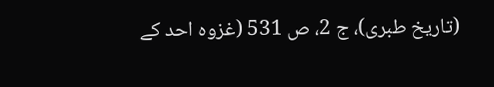(تاریخ طبری)، ج 2، ص 531 (غزوہ احد کے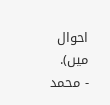احوال میں).
- محمد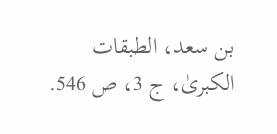بن سعد، الطبقات الکبریٰ، ج 3، ص 546.